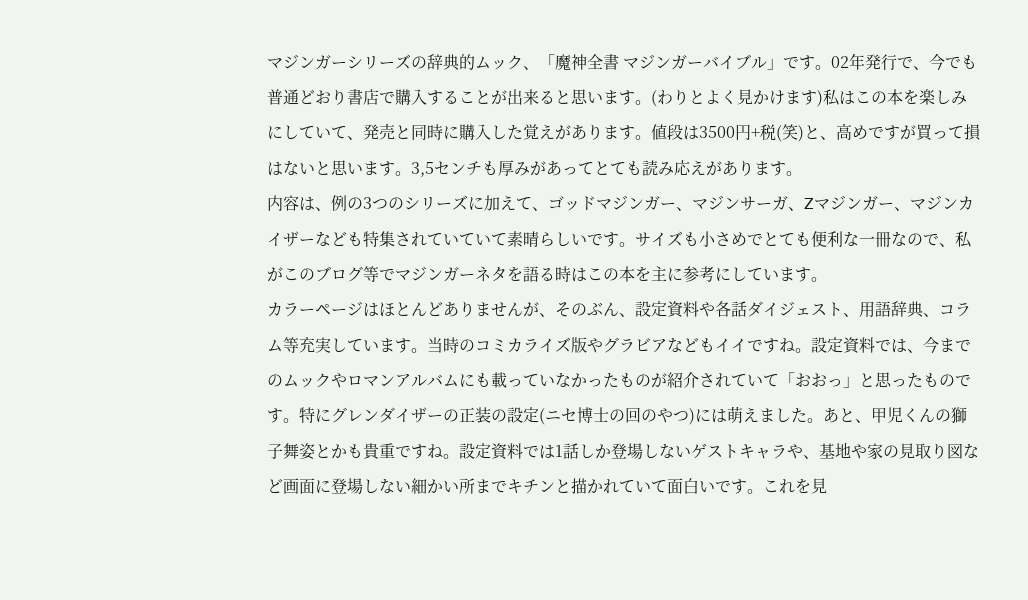マジンガーシリーズの辞典的ムック、「魔神全書 マジンガーバイブル」です。02年発行で、今でも普通どおり書店で購入することが出来ると思います。(わりとよく見かけます)私はこの本を楽しみにしていて、発売と同時に購入した覚えがあります。値段は3500円+税(笑)と、高めですが買って損はないと思います。3,5センチも厚みがあってとても読み応えがあります。
内容は、例の3つのシリーズに加えて、ゴッドマジンガー、マジンサーガ、Zマジンガー、マジンカイザーなども特集されていていて素晴らしいです。サイズも小さめでとても便利な一冊なので、私がこのブログ等でマジンガーネタを語る時はこの本を主に参考にしています。
カラーページはほとんどありませんが、そのぶん、設定資料や各話ダイジェスト、用語辞典、コラム等充実しています。当時のコミカライズ版やグラビアなどもイイですね。設定資料では、今までのムックやロマンアルバムにも載っていなかったものが紹介されていて「おおっ」と思ったものです。特にグレンダイザーの正装の設定(ニセ博士の回のやつ)には萌えました。あと、甲児くんの獅子舞姿とかも貴重ですね。設定資料では1話しか登場しないゲストキャラや、基地や家の見取り図など画面に登場しない細かい所までキチンと描かれていて面白いです。これを見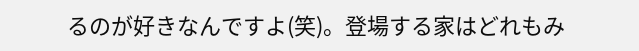るのが好きなんですよ(笑)。登場する家はどれもみ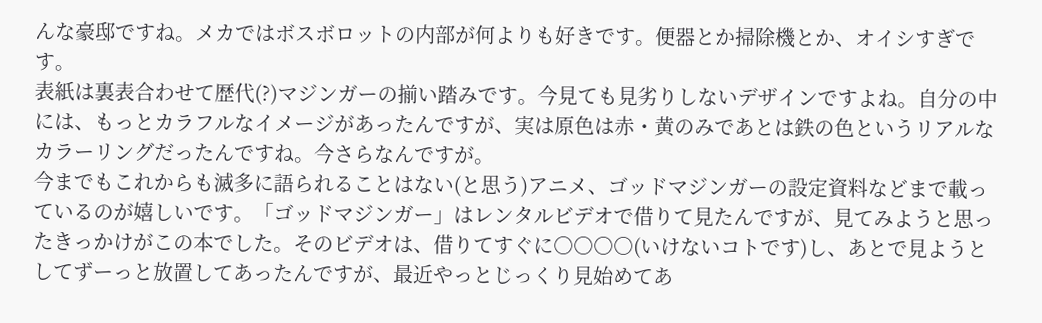んな豪邸ですね。メカではボスボロットの内部が何よりも好きです。便器とか掃除機とか、オイシすぎです。
表紙は裏表合わせて歴代(?)マジンガーの揃い踏みです。今見ても見劣りしないデザインですよね。自分の中には、もっとカラフルなイメージがあったんですが、実は原色は赤・黄のみであとは鉄の色というリアルなカラーリングだったんですね。今さらなんですが。
今までもこれからも滅多に語られることはない(と思う)アニメ、ゴッドマジンガーの設定資料などまで載っているのが嬉しいです。「ゴッドマジンガー」はレンタルビデオで借りて見たんですが、見てみようと思ったきっかけがこの本でした。そのビデオは、借りてすぐに○○○○(いけないコトです)し、あとで見ようとしてずーっと放置してあったんですが、最近やっとじっくり見始めてあ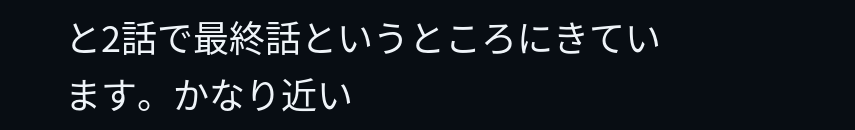と2話で最終話というところにきています。かなり近い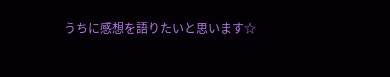うちに感想を語りたいと思います☆